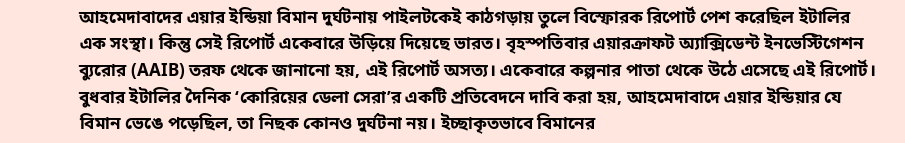আহমেদাবাদের এয়ার ইন্ডিয়া বিমান দুর্ঘটনায় পাইলটকেই কাঠগড়ায় তুলে বিস্ফোরক রিপোর্ট পেশ করেছিল ইটালির এক সংস্থা। কিন্তু সেই রিপোর্ট একেবারে উড়িয়ে দিয়েছে ভারত। বৃহস্পতিবার এয়ারক্রাফট অ্যাক্সিডেন্ট ইনভেস্টিগেশন ব্যুরোর (AAIB) তরফ থেকে জানানো হয়, এই রিপোর্ট অসত্য। একেবারে কল্পনার পাতা থেকে উঠে এসেছে এই রিপোর্ট।
বুধবার ইটালির দৈনিক ‘কোরিয়ের ডেলা সেরা’র একটি প্রতিবেদনে দাবি করা হয়, আহমেদাবাদে এয়ার ইন্ডিয়ার যে বিমান ভেঙে পড়েছিল, তা নিছক কোনও দুর্ঘটনা নয়। ইচ্ছাকৃতভাবে বিমানের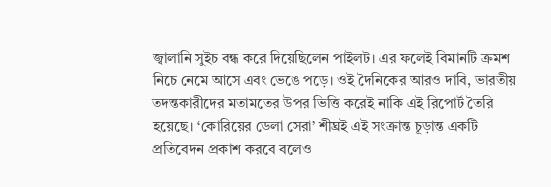জ্বালানি সুইচ বন্ধ করে দিয়েছিলেন পাইলট। এর ফলেই বিমানটি ক্রমশ নিচে নেমে আসে এবং ভেঙে পড়ে। ওই দৈনিকের আরও দাবি, ভারতীয় তদন্তকারীদের মতামতের উপর ভিত্তি করেই নাকি এই রিপোর্ট তৈরি হয়েছে। ‘কোরিয়ের ডেলা সেরা’ শীঘ্রই এই সংক্রান্ত চূড়ান্ত একটি প্রতিবেদন প্রকাশ করবে বলেও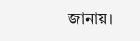জানায়।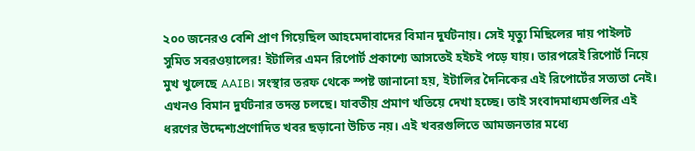২০০ জনেরও বেশি প্রাণ গিয়েছিল আহমেদাবাদের বিমান দুর্ঘটনায়। সেই মৃত্যু মিছিলের দায় পাইলট সুমিত সবরওয়ালের! ইটালির এমন রিপোর্ট প্রকাশ্যে আসতেই হইচই পড়ে যায়। তারপরেই রিপোর্ট নিয়ে মুখ খুলেছে AAIB। সংস্থার তরফ থেকে স্পষ্ট জানানো হয়, ইটালির দৈনিকের এই রিপোর্টের সত্যতা নেই। এখনও বিমান দুর্ঘটনার তদন্ত চলছে। যাবতীয় প্রমাণ খতিয়ে দেখা হচ্ছে। তাই সংবাদমাধ্যমগুলির এই ধরণের উদ্দেশ্যপ্রণোদিত খবর ছড়ানো উচিত নয়। এই খবরগুলিতে আমজনতার মধ্যে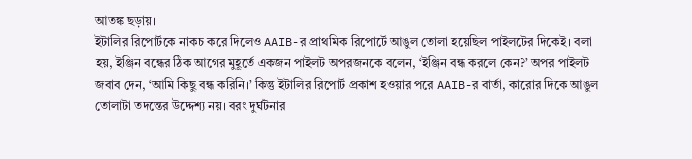আতঙ্ক ছড়ায়।
ইটালির রিপোর্টকে নাকচ করে দিলেও AAIB-র প্রাথমিক রিপোর্টে আঙুল তোলা হয়েছিল পাইলটের দিকেই। বলা হয়, ইঞ্জিন বন্ধের ঠিক আগের মুহূর্তে একজন পাইলট অপরজনকে বলেন, ‘ইঞ্জিন বন্ধ করলে কেন?’ অপর পাইলট জবাব দেন, ‘আমি কিছু বন্ধ করিনি।’ কিন্তু ইটালির রিপোর্ট প্রকাশ হওয়ার পরে AAIB-র বার্তা, কারোর দিকে আঙুল তোলাটা তদন্তের উদ্দেশ্য নয়। বরং দুর্ঘটনার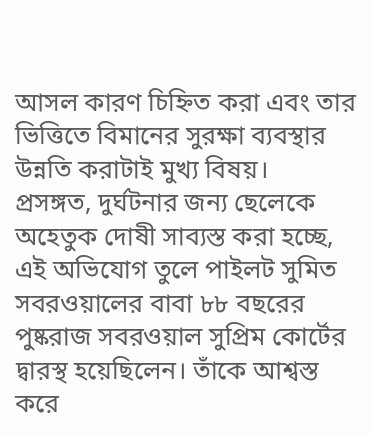আসল কারণ চিহ্নিত করা এবং তার ভিত্তিতে বিমানের সুরক্ষা ব্যবস্থার উন্নতি করাটাই মুখ্য বিষয়।
প্রসঙ্গত, দুর্ঘটনার জন্য ছেলেকে অহেতুক দোষী সাব্যস্ত করা হচ্ছে, এই অভিযোগ তুলে পাইলট সুমিত সবরওয়ালের বাবা ৮৮ বছরের পুষ্করাজ সবরওয়াল সুপ্রিম কোর্টের দ্বারস্থ হয়েছিলেন। তাঁকে আশ্বস্ত করে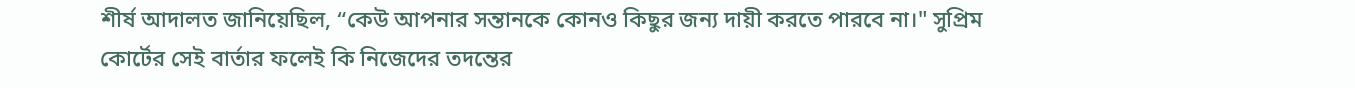শীর্ষ আদালত জানিয়েছিল, “কেউ আপনার সন্তানকে কোনও কিছুর জন্য দায়ী করতে পারবে না।" সুপ্রিম কোর্টের সেই বার্তার ফলেই কি নিজেদের তদন্তের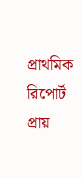প্রাথমিক রিপোর্ট প্রায়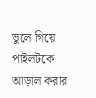ভুলে গিয়ে পাইলটকে আড়াল করার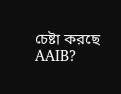চেষ্টা করছে AAIB?